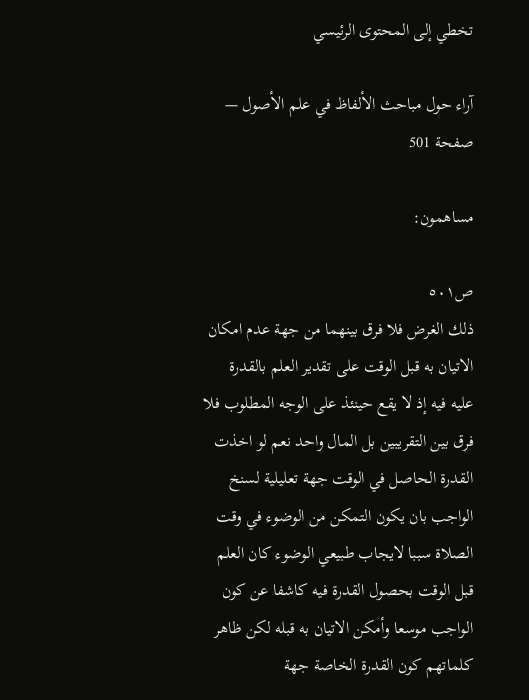تخطي إلى المحتوى الرئيسي

آراء حول مباحث الألفاظ في علم الأصول — صفحة 501

مساهمون:

ص٥٠١
ذلك الغرض فلا فرق بينهما من جهة عدم امكان الاتيان به قبل الوقت على تقدير العلم بالقدرة عليه فيه إذ لا يقع حينئذ على الوجه المطلوب فلا فرق بين التقريبين بل المال واحد نعم لو اخذت القدرة الحاصل في الوقت جهة تعليلية لسنخ الواجب بان يكون التمكن من الوضوء في وقت الصلاة سببا لايجاب طبيعي الوضوء كان العلم قبل الوقت بحصول القدرة فيه كاشفا عن كون الواجب موسعا وأمكن الاتيان به قبله لكن ظاهر كلماتهم كون القدرة الخاصة جهة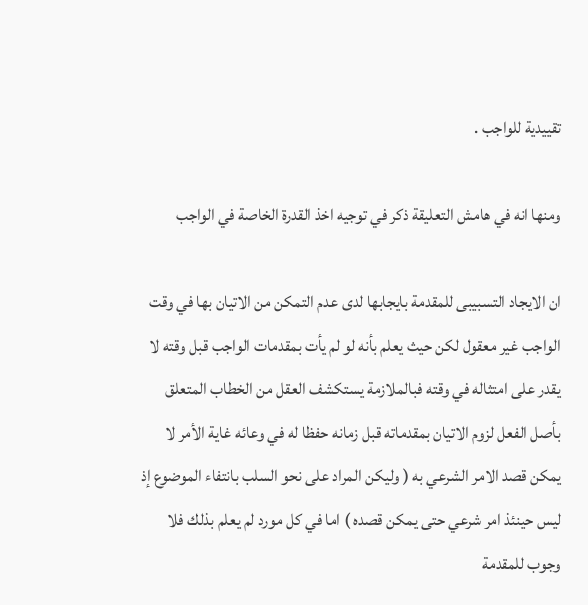تقييدية للواجب .

ومنها انه في هامش التعليقة ذكر في توجيه اخذ القدرة الخاصة في الواجب

ان الايجاد التسبيبى للمقدمة بايجابها لدى عدم التمكن من الاتيان بها في وقت الواجب غير معقول لكن حيث يعلم بأنه لو لم يأت بمقدمات الواجب قبل وقته لا يقدر على امتثاله في وقته فبالملازمة يستكشف العقل من الخطاب المتعلق بأصل الفعل لزوم الاتيان بمقدماته قبل زمانه حفظا له في وعائه غاية الأمر لا يمكن قصد الامر الشرعي به ( وليكن المراد على نحو السلب بانتفاء الموضوع إذ ليس حينئذ امر شرعي حتى يمكن قصده ) اما في كل مورد لم يعلم بذلك فلا وجوب للمقدمة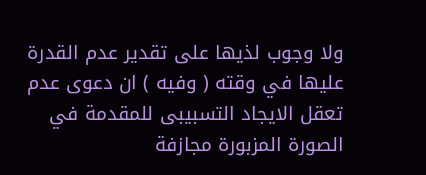ولا وجوب لذيها على تقدير عدم القدرة عليها في وقته ( وفيه ) ان دعوى عدم تعقل الايجاد التسبيبى للمقدمة في الصورة المزبورة مجازفة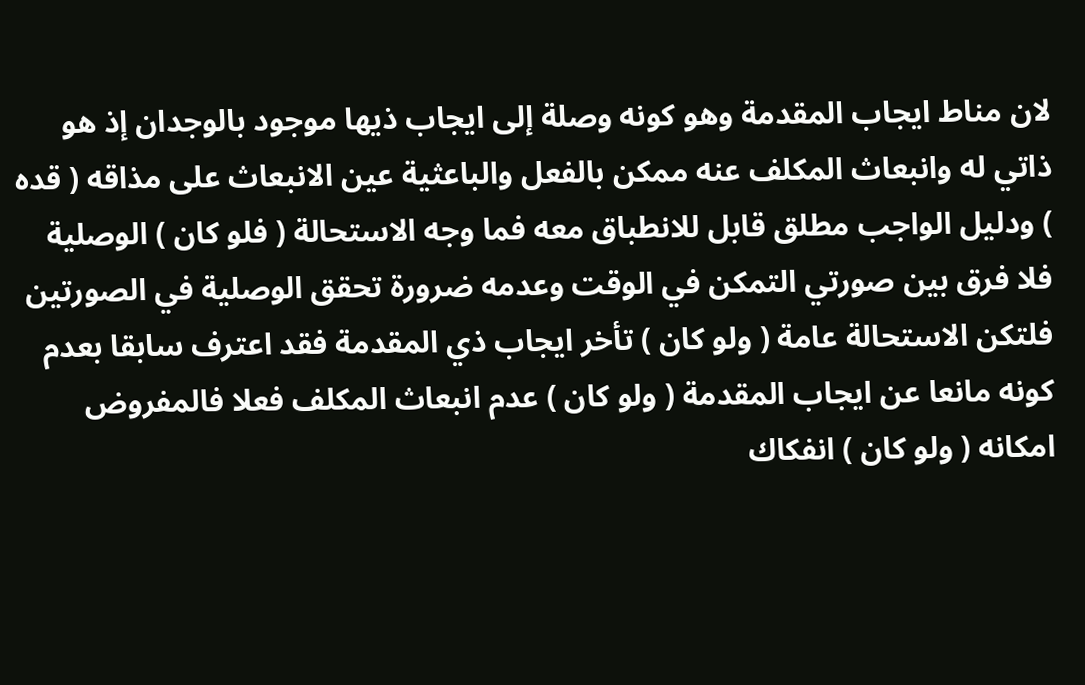لان مناط ايجاب المقدمة وهو كونه وصلة إلى ايجاب ذيها موجود بالوجدان إذ هو ذاتي له وانبعاث المكلف عنه ممكن بالفعل والباعثية عين الانبعاث على مذاقه ( قده ) ودليل الواجب مطلق قابل للانطباق معه فما وجه الاستحالة ( فلو كان ) الوصلية فلا فرق بين صورتي التمكن في الوقت وعدمه ضرورة تحقق الوصلية في الصورتين فلتكن الاستحالة عامة ( ولو كان ) تأخر ايجاب ذي المقدمة فقد اعترف سابقا بعدم كونه مانعا عن ايجاب المقدمة ( ولو كان ) عدم انبعاث المكلف فعلا فالمفروض امكانه ( ولو كان ) انفكاك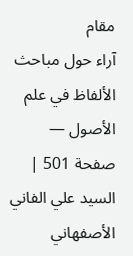مقام
آراء حول مباحث الألفاظ في علم الأصول — صفحة 501 | السيد علي الفاني الأصفهاني